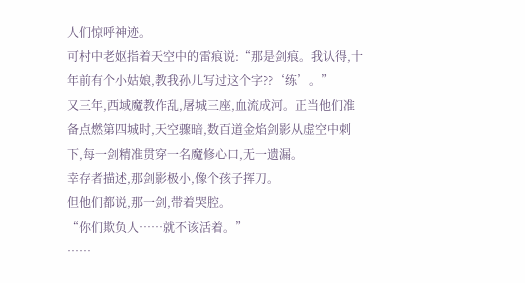人们惊呼神迹。
可村中老妪指着天空中的雷痕说:“那是剑痕。我认得,十年前有个小姑娘,教我孙儿写过这个字??‘练’。”
又三年,西域魔教作乱,屠城三座,血流成河。正当他们准备点燃第四城时,天空骤暗,数百道金焰剑影从虚空中刺下,每一剑精准贯穿一名魔修心口,无一遗漏。
幸存者描述,那剑影极小,像个孩子挥刀。
但他们都说,那一剑,带着哭腔。
“你们欺负人……就不该活着。”
……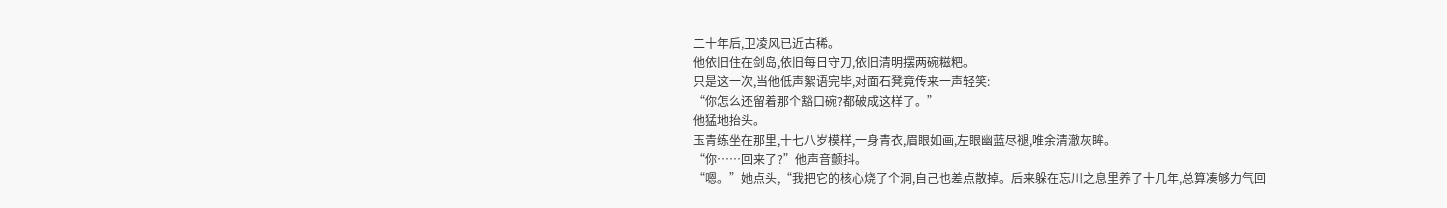二十年后,卫凌风已近古稀。
他依旧住在剑岛,依旧每日守刀,依旧清明摆两碗糍粑。
只是这一次,当他低声絮语完毕,对面石凳竟传来一声轻笑:
“你怎么还留着那个豁口碗?都破成这样了。”
他猛地抬头。
玉青练坐在那里,十七八岁模样,一身青衣,眉眼如画,左眼幽蓝尽褪,唯余清澈灰眸。
“你……回来了?”他声音颤抖。
“嗯。”她点头,“我把它的核心烧了个洞,自己也差点散掉。后来躲在忘川之息里养了十几年,总算凑够力气回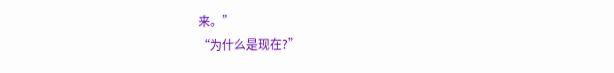来。”
“为什么是现在?”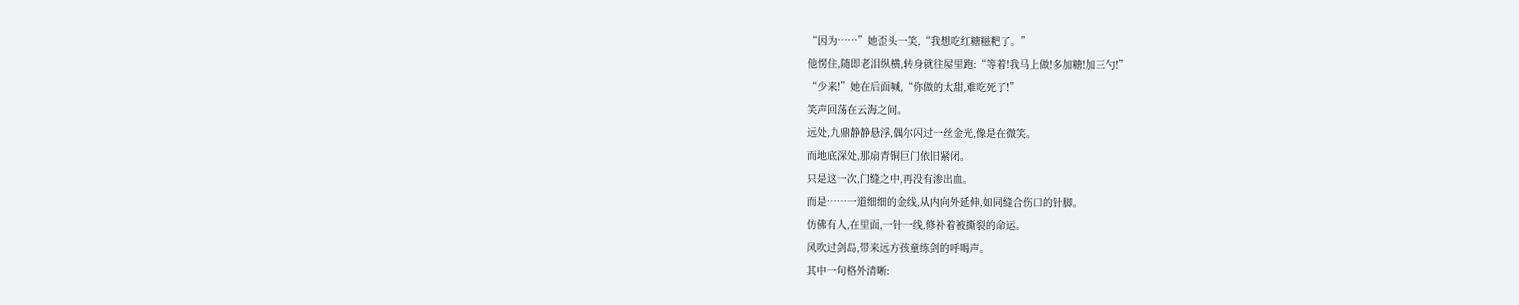“因为……”她歪头一笑,“我想吃红糖糍粑了。”
他愣住,随即老泪纵横,转身就往屋里跑:“等着!我马上做!多加糖!加三勺!”
“少来!”她在后面喊,“你做的太甜,难吃死了!”
笑声回荡在云海之间。
远处,九鼎静静悬浮,偶尔闪过一丝金光,像是在微笑。
而地底深处,那扇青铜巨门依旧紧闭。
只是这一次,门缝之中,再没有渗出血。
而是……一道细细的金线,从内向外延伸,如同缝合伤口的针脚。
仿佛有人,在里面,一针一线,修补着被撕裂的命运。
风吹过剑岛,带来远方孩童练剑的呼喝声。
其中一句格外清晰: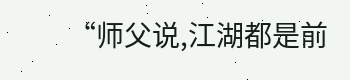“师父说,江湖都是前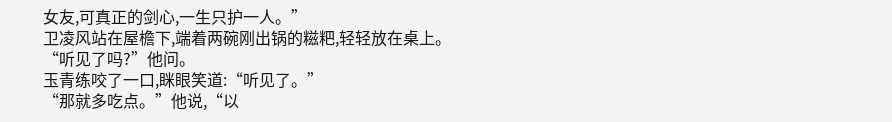女友,可真正的剑心,一生只护一人。”
卫凌风站在屋檐下,端着两碗刚出锅的糍粑,轻轻放在桌上。
“听见了吗?”他问。
玉青练咬了一口,眯眼笑道:“听见了。”
“那就多吃点。”他说,“以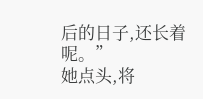后的日子,还长着呢。”
她点头,将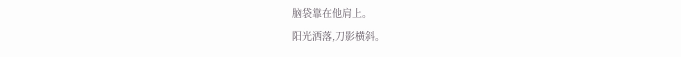脑袋靠在他肩上。
阳光洒落,刀影横斜。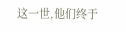这一世,他们终于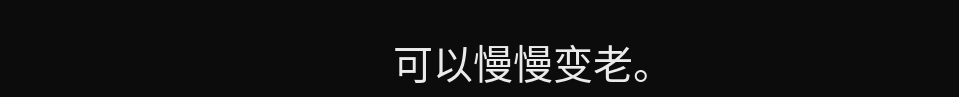可以慢慢变老。